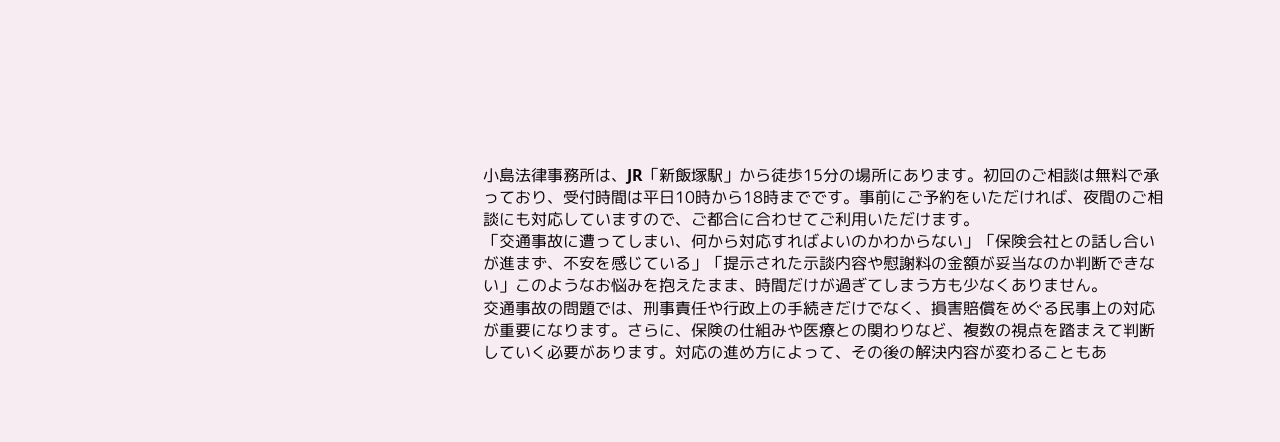小島法律事務所は、JR「新飯塚駅」から徒歩15分の場所にあります。初回のご相談は無料で承っており、受付時間は平日10時から18時までです。事前にご予約をいただければ、夜間のご相談にも対応していますので、ご都合に合わせてご利用いただけます。
「交通事故に遭ってしまい、何から対応すればよいのかわからない」「保険会社との話し合いが進まず、不安を感じている」「提示された示談内容や慰謝料の金額が妥当なのか判断できない」このようなお悩みを抱えたまま、時間だけが過ぎてしまう方も少なくありません。
交通事故の問題では、刑事責任や行政上の手続きだけでなく、損害賠償をめぐる民事上の対応が重要になります。さらに、保険の仕組みや医療との関わりなど、複数の視点を踏まえて判断していく必要があります。対応の進め方によって、その後の解決内容が変わることもあ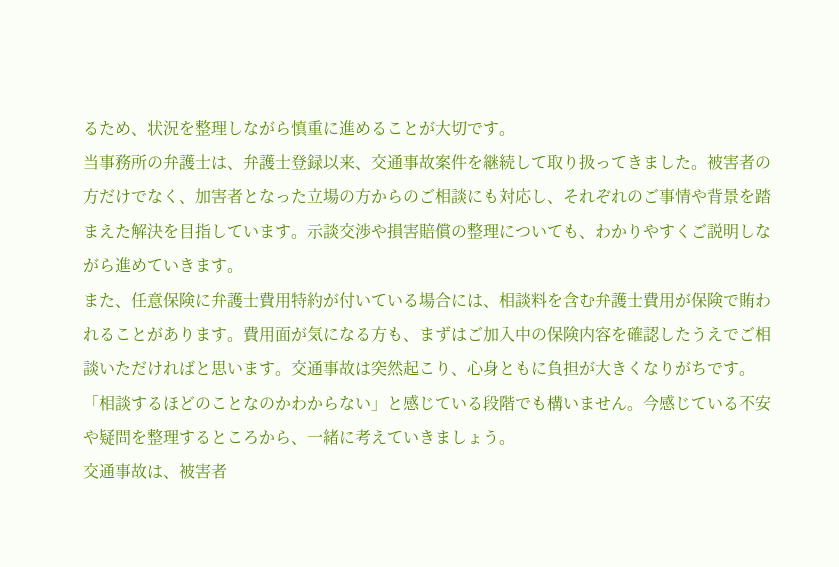るため、状況を整理しながら慎重に進めることが大切です。
当事務所の弁護士は、弁護士登録以来、交通事故案件を継続して取り扱ってきました。被害者の方だけでなく、加害者となった立場の方からのご相談にも対応し、それぞれのご事情や背景を踏まえた解決を目指しています。示談交渉や損害賠償の整理についても、わかりやすくご説明しながら進めていきます。
また、任意保険に弁護士費用特約が付いている場合には、相談料を含む弁護士費用が保険で賄われることがあります。費用面が気になる方も、まずはご加入中の保険内容を確認したうえでご相談いただければと思います。交通事故は突然起こり、心身ともに負担が大きくなりがちです。「相談するほどのことなのかわからない」と感じている段階でも構いません。今感じている不安や疑問を整理するところから、一緒に考えていきましょう。
交通事故は、被害者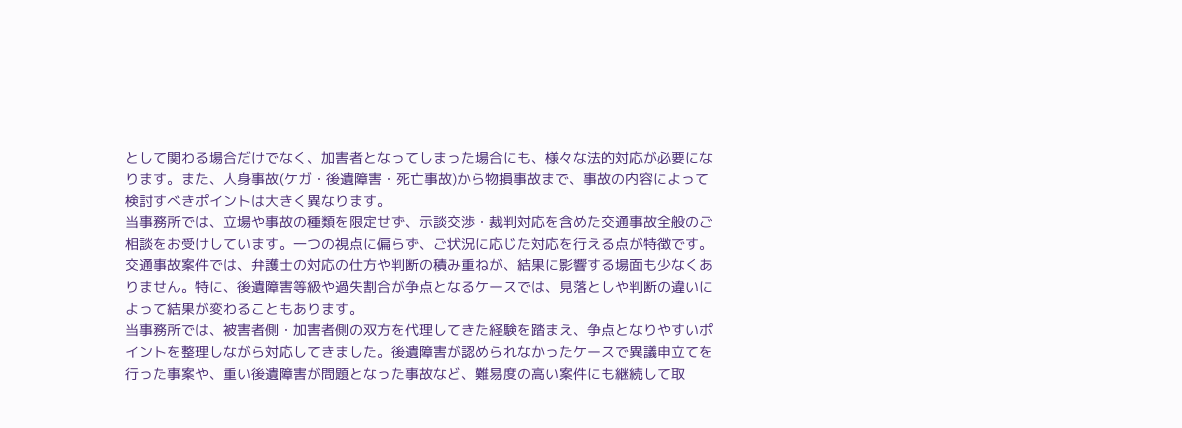として関わる場合だけでなく、加害者となってしまった場合にも、様々な法的対応が必要になります。また、人身事故(ケガ・後遺障害・死亡事故)から物損事故まで、事故の内容によって検討すべきポイントは大きく異なります。
当事務所では、立場や事故の種類を限定せず、示談交渉・裁判対応を含めた交通事故全般のご相談をお受けしています。一つの視点に偏らず、ご状況に応じた対応を行える点が特徴です。
交通事故案件では、弁護士の対応の仕方や判断の積み重ねが、結果に影響する場面も少なくありません。特に、後遺障害等級や過失割合が争点となるケースでは、見落としや判断の違いによって結果が変わることもあります。
当事務所では、被害者側・加害者側の双方を代理してきた経験を踏まえ、争点となりやすいポイントを整理しながら対応してきました。後遺障害が認められなかったケースで異議申立てを行った事案や、重い後遺障害が問題となった事故など、難易度の高い案件にも継続して取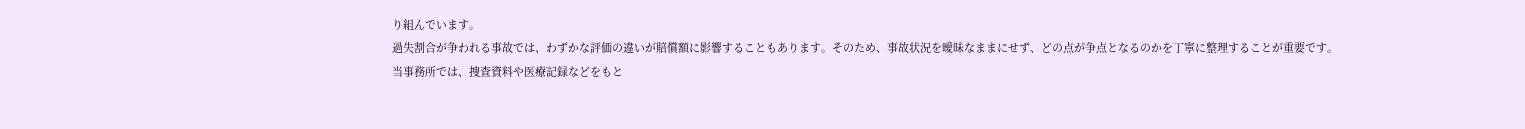り組んでいます。
過失割合が争われる事故では、わずかな評価の違いが賠償額に影響することもあります。そのため、事故状況を曖昧なままにせず、どの点が争点となるのかを丁寧に整理することが重要です。
当事務所では、捜査資料や医療記録などをもと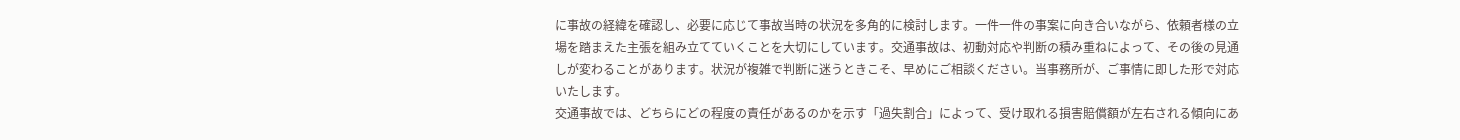に事故の経緯を確認し、必要に応じて事故当時の状況を多角的に検討します。一件一件の事案に向き合いながら、依頼者様の立場を踏まえた主張を組み立てていくことを大切にしています。交通事故は、初動対応や判断の積み重ねによって、その後の見通しが変わることがあります。状況が複雑で判断に迷うときこそ、早めにご相談ください。当事務所が、ご事情に即した形で対応いたします。
交通事故では、どちらにどの程度の責任があるのかを示す「過失割合」によって、受け取れる損害賠償額が左右される傾向にあ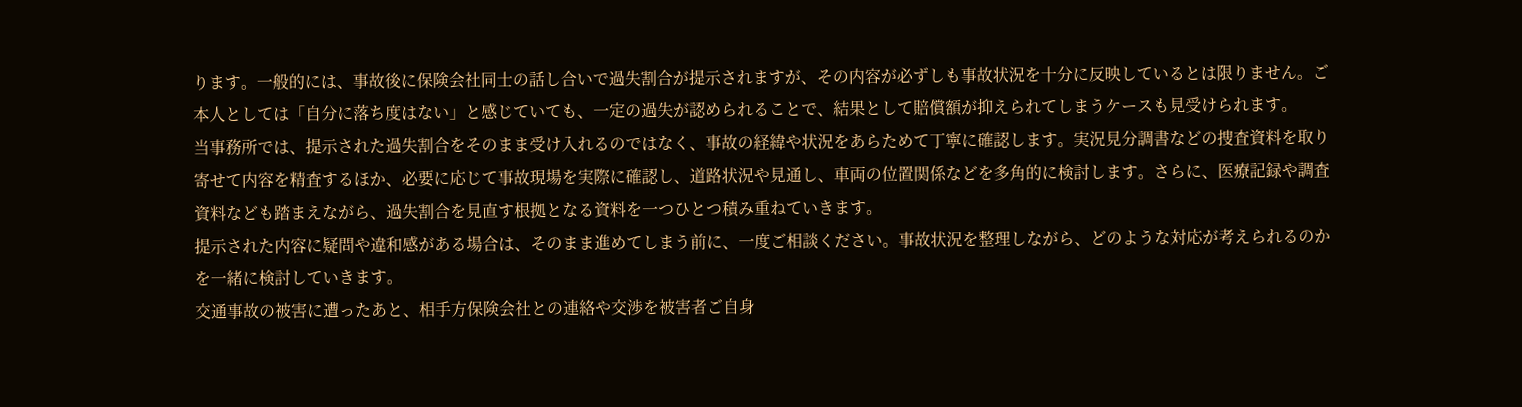ります。一般的には、事故後に保険会社同士の話し合いで過失割合が提示されますが、その内容が必ずしも事故状況を十分に反映しているとは限りません。ご本人としては「自分に落ち度はない」と感じていても、一定の過失が認められることで、結果として賠償額が抑えられてしまうケースも見受けられます。
当事務所では、提示された過失割合をそのまま受け入れるのではなく、事故の経緯や状況をあらためて丁寧に確認します。実況見分調書などの捜査資料を取り寄せて内容を精査するほか、必要に応じて事故現場を実際に確認し、道路状況や見通し、車両の位置関係などを多角的に検討します。さらに、医療記録や調査資料なども踏まえながら、過失割合を見直す根拠となる資料を一つひとつ積み重ねていきます。
提示された内容に疑問や違和感がある場合は、そのまま進めてしまう前に、一度ご相談ください。事故状況を整理しながら、どのような対応が考えられるのかを一緒に検討していきます。
交通事故の被害に遭ったあと、相手方保険会社との連絡や交渉を被害者ご自身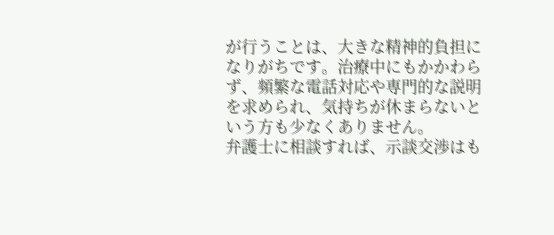が行うことは、大きな精神的負担になりがちです。治療中にもかかわらず、頻繁な電話対応や専門的な説明を求められ、気持ちが休まらないという方も少なくありません。
弁護士に相談すれば、示談交渉はも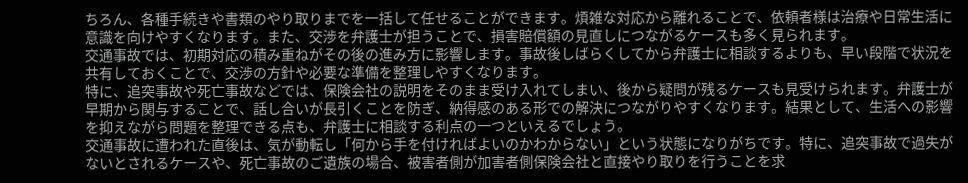ちろん、各種手続きや書類のやり取りまでを一括して任せることができます。煩雑な対応から離れることで、依頼者様は治療や日常生活に意識を向けやすくなります。また、交渉を弁護士が担うことで、損害賠償額の見直しにつながるケースも多く見られます。
交通事故では、初期対応の積み重ねがその後の進み方に影響します。事故後しばらくしてから弁護士に相談するよりも、早い段階で状況を共有しておくことで、交渉の方針や必要な準備を整理しやすくなります。
特に、追突事故や死亡事故などでは、保険会社の説明をそのまま受け入れてしまい、後から疑問が残るケースも見受けられます。弁護士が早期から関与することで、話し合いが長引くことを防ぎ、納得感のある形での解決につながりやすくなります。結果として、生活への影響を抑えながら問題を整理できる点も、弁護士に相談する利点の一つといえるでしょう。
交通事故に遭われた直後は、気が動転し「何から手を付ければよいのかわからない」という状態になりがちです。特に、追突事故で過失がないとされるケースや、死亡事故のご遺族の場合、被害者側が加害者側保険会社と直接やり取りを行うことを求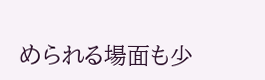められる場面も少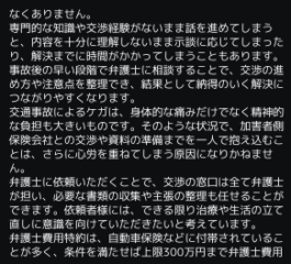なくありません。
専門的な知識や交渉経験がないまま話を進めてしまうと、内容を十分に理解しないまま示談に応じてしまったり、解決までに時間がかかってしまうこともあります。事故後の早い段階で弁護士に相談することで、交渉の進め方や注意点を整理でき、結果として納得のいく解決につながりやすくなります。
交通事故によるケガは、身体的な痛みだけでなく精神的な負担も大きいものです。そのような状況で、加害者側保険会社との交渉や資料の準備までを一人で抱え込むことは、さらに心労を重ねてしまう原因になりかねません。
弁護士に依頼いただくことで、交渉の窓口は全て弁護士が担い、必要な書類の収集や主張の整理も任せることができます。依頼者様には、できる限り治療や生活の立て直しに意識を向けていただきたいと考えています。
弁護士費用特約は、自動車保険などに付帯されていることが多く、条件を満たせば上限300万円まで弁護士費用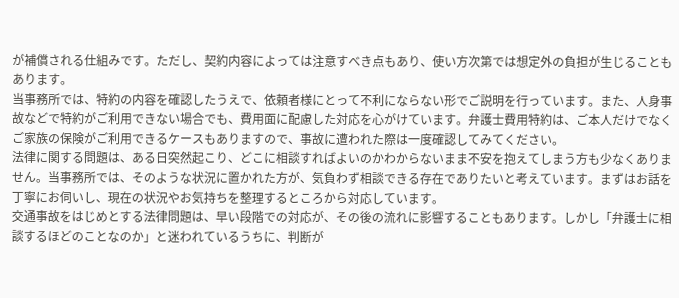が補償される仕組みです。ただし、契約内容によっては注意すべき点もあり、使い方次第では想定外の負担が生じることもあります。
当事務所では、特約の内容を確認したうえで、依頼者様にとって不利にならない形でご説明を行っています。また、人身事故などで特約がご利用できない場合でも、費用面に配慮した対応を心がけています。弁護士費用特約は、ご本人だけでなくご家族の保険がご利用できるケースもありますので、事故に遭われた際は一度確認してみてください。
法律に関する問題は、ある日突然起こり、どこに相談すればよいのかわからないまま不安を抱えてしまう方も少なくありません。当事務所では、そのような状況に置かれた方が、気負わず相談できる存在でありたいと考えています。まずはお話を丁寧にお伺いし、現在の状況やお気持ちを整理するところから対応しています。
交通事故をはじめとする法律問題は、早い段階での対応が、その後の流れに影響することもあります。しかし「弁護士に相談するほどのことなのか」と迷われているうちに、判断が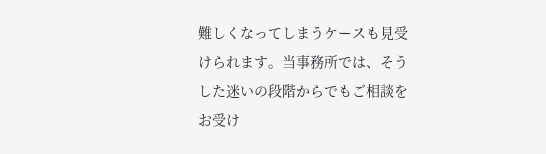難しくなってしまうケースも見受けられます。当事務所では、そうした迷いの段階からでもご相談をお受け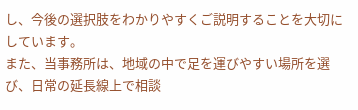し、今後の選択肢をわかりやすくご説明することを大切にしています。
また、当事務所は、地域の中で足を運びやすい場所を選び、日常の延長線上で相談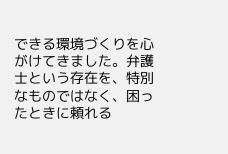できる環境づくりを心がけてきました。弁護士という存在を、特別なものではなく、困ったときに頼れる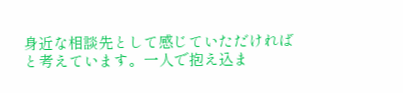身近な相談先として感じていただければと考えています。一人で抱え込ま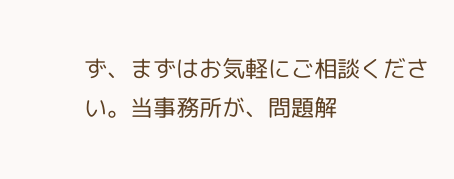ず、まずはお気軽にご相談ください。当事務所が、問題解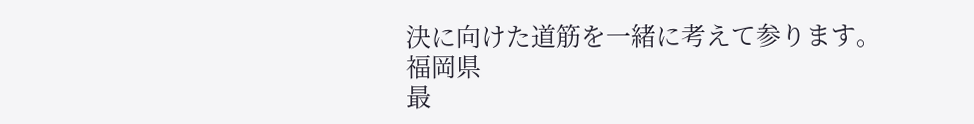決に向けた道筋を一緒に考えて参ります。
福岡県
最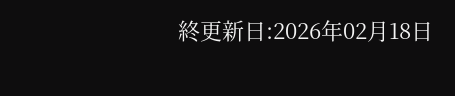終更新日:2026年02月18日